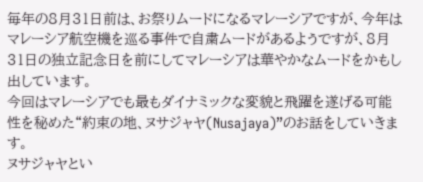毎年の8月31日前は、お祭りムードになるマレーシアですが、今年はマレーシア航空機を巡る事件で自粛ムードがあるようですが、8月31日の独立記念日を前にしてマレーシアは華やかなムードをかもし出しています。
今回はマレーシアでも最もダイナミックな変貌と飛躍を遂げる可能性を秘めた“約束の地、ヌサジャヤ(Nusajaya)”のお話をしていきます。
ヌサジャヤとい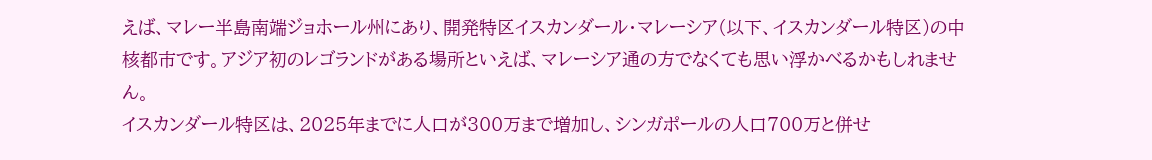えば、マレー半島南端ジョホール州にあり、開発特区イスカンダール・マレーシア(以下、イスカンダール特区)の中核都市です。アジア初のレゴランドがある場所といえば、マレーシア通の方でなくても思い浮かべるかもしれません。
イスカンダール特区は、2025年までに人口が300万まで増加し、シンガポールの人口700万と併せ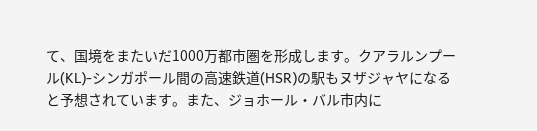て、国境をまたいだ1000万都市圏を形成します。クアラルンプール(KL)-シンガポール間の高速鉄道(HSR)の駅もヌザジャヤになると予想されています。また、ジョホール・バル市内に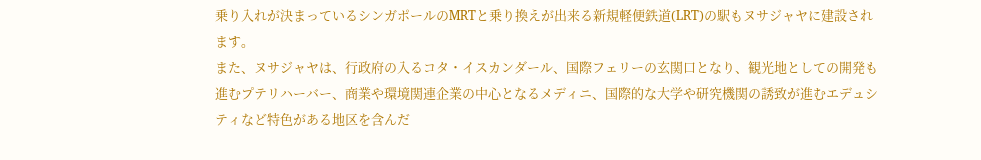乗り入れが決まっているシンガポールのMRTと乗り換えが出来る新規軽便鉄道(LRT)の駅もヌサジャヤに建設されます。
また、ヌサジャヤは、行政府の入るコタ・イスカンダール、国際フェリーの玄関口となり、観光地としての開発も進むプテリハーバー、商業や環境関連企業の中心となるメディニ、国際的な大学や研究機関の誘致が進むエデュシティなど特色がある地区を含んだ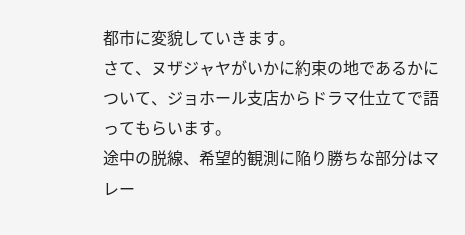都市に変貌していきます。
さて、ヌザジャヤがいかに約束の地であるかについて、ジョホール支店からドラマ仕立てで語ってもらいます。
途中の脱線、希望的観測に陥り勝ちな部分はマレー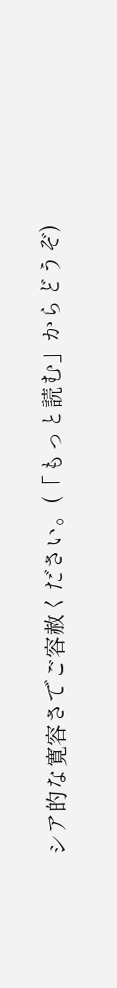シア的な寛容さでご容赦ください。(「もっと読む」からどうぞ)